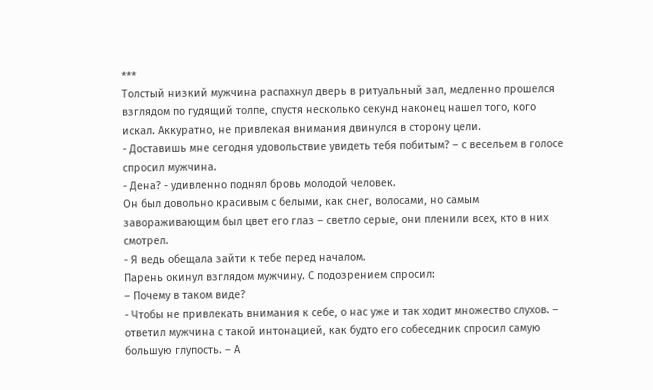***
Толстый низкий мужчина распахнул дверь в ритуальный зал, медленно прошелся взглядом по гудящий толпе, спустя несколько секунд наконец нашел того, кого искал. Аккуратно, не привлекая внимания двинулся в сторону цели.
- Доставишь мне сегодня удовольствие увидеть тебя побитым? – с весельем в голосе спросил мужчина.
- Дена? - удивленно поднял бровь молодой человек.
Он был довольно красивым с белыми, как снег, волосами, но самым завораживающим был цвет его глаз – светло серые, они пленили всех, кто в них смотрел.
- Я ведь обещала зайти к тебе перед началом.
Парень окинул взглядом мужчину. С подозрением спросил:
– Почему в таком виде?
- Чтобы не привлекать внимания к себе, о нас уже и так ходит множество слухов. – ответил мужчина с такой интонацией, как будто его собеседник спросил самую большую глупость. – А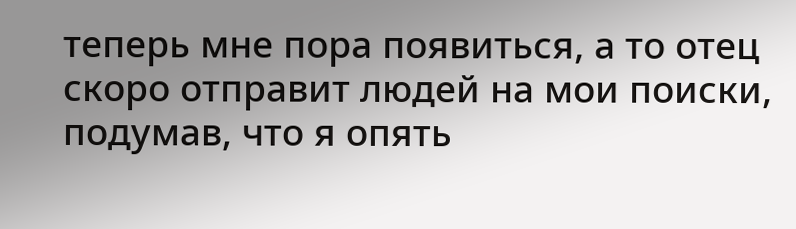теперь мне пора появиться, а то отец скоро отправит людей на мои поиски, подумав, что я опять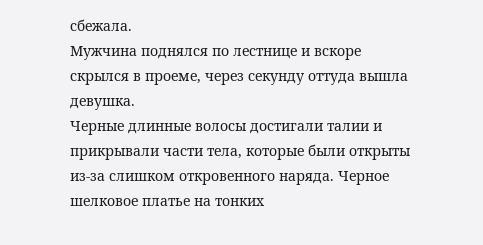сбежала.
Мужчина поднялся по лестнице и вскоре скрылся в проеме, через секунду оттуда вышла девушка.
Черные длинные волосы достигали талии и прикрывали части тела, которые были открыты из-за слишком откровенного наряда. Черное шелковое платье на тонких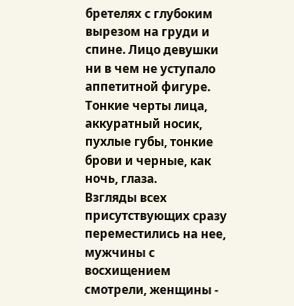бретелях с глубоким вырезом на груди и спине. Лицо девушки ни в чем не уступало аппетитной фигуре. Тонкие черты лица, аккуратный носик, пухлые губы, тонкие брови и черные, как ночь, глаза.
Взгляды всех присутствующих сразу переместились на нее, мужчины с восхищением смотрели, женщины -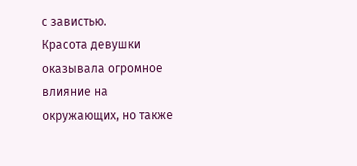с завистью.
Красота девушки оказывала огромное влияние на окружающих, но также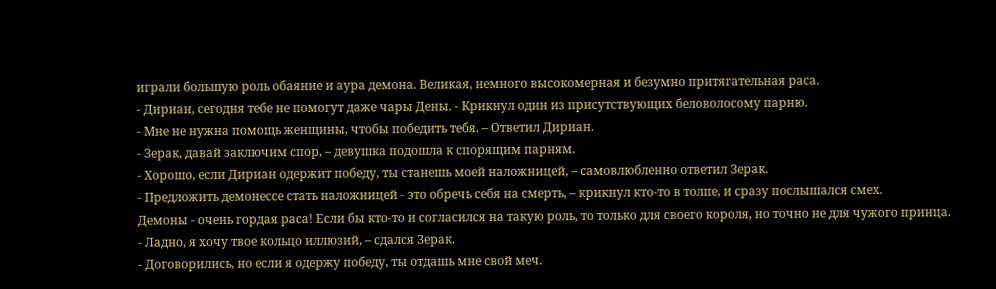играли большую роль обаяние и аура демона. Великая, немного высокомерная и безумно притягательная раса.
- Дириан, сегодня тебе не помогут даже чары Дены. - Крикнул один из присутствующих беловолосому парню.
- Мне не нужна помощь женщины, чтобы победить тебя. – Ответил Дириан.
- Зерак, давай заключим спор, – девушка подошла к спорящим парням.
- Хорошо, если Дириан одержит победу, ты станешь моей наложницей, – самовлюбленно ответил Зерак.
- Предложить демонессе стать наложницей - это обречь себя на смерть, – крикнул кто-то в толпе, и сразу послышался смех.
Демоны - очень гордая раса! Если бы кто-то и согласился на такую роль, то только для своего короля, но точно не для чужого принца.
- Ладно, я хочу твое кольцо иллюзий, – сдался Зерак.
- Договорились, но если я одержу победу, ты отдашь мне свой меч.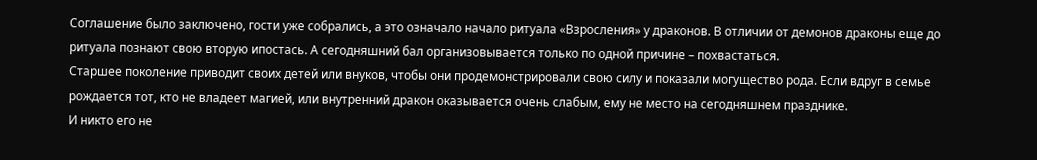Соглашение было заключено, гости уже собрались, а это означало начало ритуала «Взросления» у драконов. В отличии от демонов драконы еще до ритуала познают свою вторую ипостась. А сегодняшний бал организовывается только по одной причине – похвастаться.
Старшее поколение приводит своих детей или внуков, чтобы они продемонстрировали свою силу и показали могущество рода. Если вдруг в семье рождается тот, кто не владеет магией, или внутренний дракон оказывается очень слабым, ему не место на сегодняшнем празднике.
И никто его не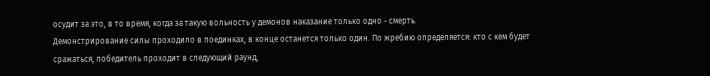осудит за это, в то время, когда за такую вольность у демонов наказание только одно - смерть.
Демонстрирование силы проходило в поединках, в конце останется только один. По жребию определяется: кто с кем будет сражаться, победитель проходит в следующий раунд,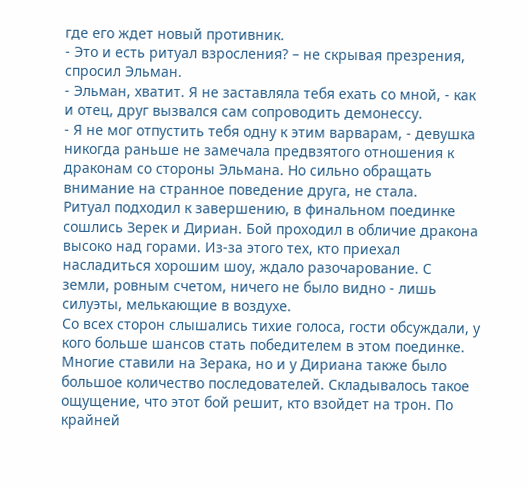где его ждет новый противник.
- Это и есть ритуал взросления? – не скрывая презрения, спросил Эльман.
- Эльман, хватит. Я не заставляла тебя ехать со мной, - как и отец, друг вызвался сам сопроводить демонессу.
- Я не мог отпустить тебя одну к этим варварам, - девушка никогда раньше не замечала предвзятого отношения к драконам со стороны Эльмана. Но сильно обращать внимание на странное поведение друга, не стала.
Ритуал подходил к завершению, в финальном поединке сошлись Зерек и Дириан. Бой проходил в обличие дракона высоко над горами. Из-за этого тех, кто приехал насладиться хорошим шоу, ждало разочарование. С земли, ровным счетом, ничего не было видно - лишь силуэты, мелькающие в воздухе.
Со всех сторон слышались тихие голоса, гости обсуждали, у кого больше шансов стать победителем в этом поединке. Многие ставили на Зерака, но и у Дириана также было большое количество последователей. Складывалось такое ощущение, что этот бой решит, кто взойдет на трон. По крайней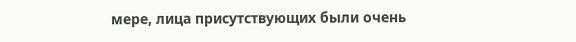мере, лица присутствующих были очень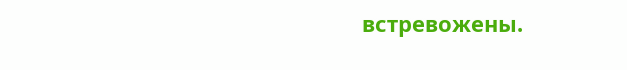встревожены.